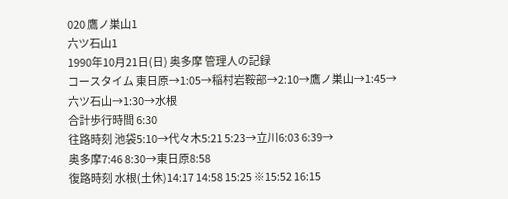020 鷹ノ巣山1
六ツ石山1
1990年10月21日(日) 奥多摩 管理人の記録
コースタイム 東日原→1:05→稲村岩鞍部→2:10→鷹ノ巣山→1:45→
六ツ石山→1:30→水根
合計歩行時間 6:30
往路時刻 池袋5:10→代々木5:21 5:23→立川6:03 6:39→
奥多摩7:46 8:30→東日原8:58
復路時刻 水根(土休)14:17 14:58 15:25 ※15:52 16:15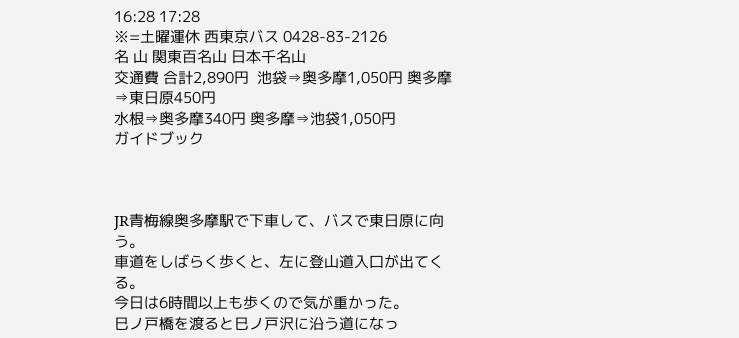16:28 17:28
※=土曜運休 西東京バス 0428-83-2126
名 山 関東百名山 日本千名山
交通費 合計2,890円  池袋⇒奥多摩1,050円 奥多摩⇒東日原450円
水根⇒奥多摩340円 奥多摩⇒池袋1,050円
ガイドブック



JR青梅線奥多摩駅で下車して、バスで東日原に向う。
車道をしばらく歩くと、左に登山道入口が出てくる。
今日は6時間以上も歩くので気が重かった。
巳ノ戸橋を渡ると巳ノ戸沢に沿う道になっ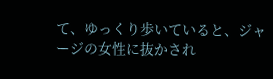て、ゆっくり歩いていると、ジャージの女性に抜かされ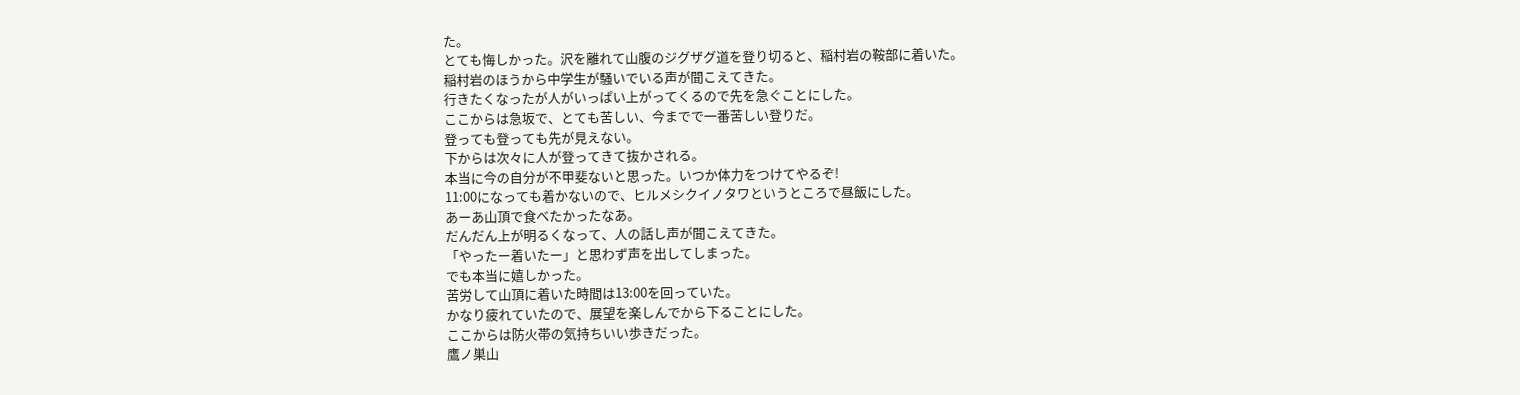た。
とても悔しかった。沢を離れて山腹のジグザグ道を登り切ると、稲村岩の鞍部に着いた。
稲村岩のほうから中学生が騒いでいる声が聞こえてきた。
行きたくなったが人がいっぱい上がってくるので先を急ぐことにした。
ここからは急坂で、とても苦しい、今までで一番苦しい登りだ。
登っても登っても先が見えない。
下からは次々に人が登ってきて抜かされる。
本当に今の自分が不甲斐ないと思った。いつか体力をつけてやるぞ!
11:00になっても着かないので、ヒルメシクイノタワというところで昼飯にした。
あーあ山頂で食べたかったなあ。
だんだん上が明るくなって、人の話し声が聞こえてきた。
「やったー着いたー」と思わず声を出してしまった。
でも本当に嬉しかった。
苦労して山頂に着いた時間は13:00を回っていた。
かなり疲れていたので、展望を楽しんでから下ることにした。
ここからは防火帯の気持ちいい歩きだった。
鷹ノ巣山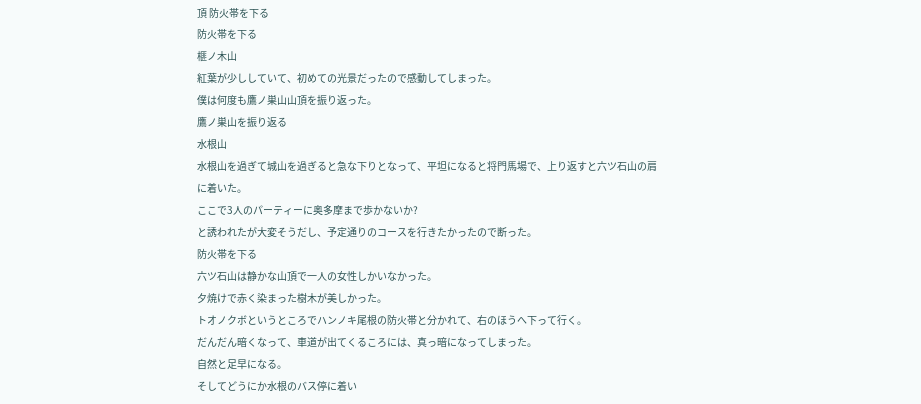頂 防火帯を下る
防火帯を下る
榧ノ木山
紅葉が少ししていて、初めての光景だったので感動してしまった。
僕は何度も鷹ノ巣山山頂を振り返った。
鷹ノ巣山を振り返る
水根山
水根山を過ぎて城山を過ぎると急な下りとなって、平坦になると将門馬場で、上り返すと六ツ石山の肩に着いた。
ここで3人のパーティーに奥多摩まで歩かないか?
と誘われたが大変そうだし、予定通りのコースを行きたかったので断った。
防火帯を下る
六ツ石山は静かな山頂で一人の女性しかいなかった。
夕焼けで赤く染まった樹木が美しかった。
トオノクボというところでハンノキ尾根の防火帯と分かれて、右のほうへ下って行く。
だんだん暗くなって、車道が出てくるころには、真っ暗になってしまった。
自然と足早になる。
そしてどうにか水根のバス停に着い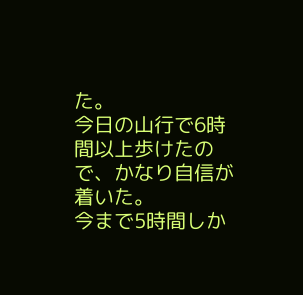た。
今日の山行で6時間以上歩けたので、かなり自信が着いた。
今まで5時間しか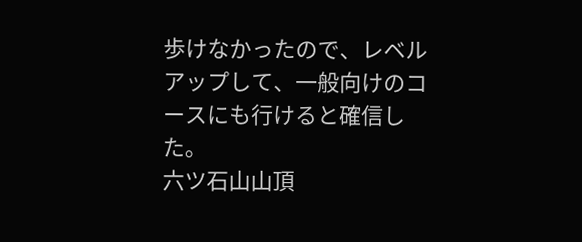歩けなかったので、レベルアップして、一般向けのコースにも行けると確信した。
六ツ石山山頂